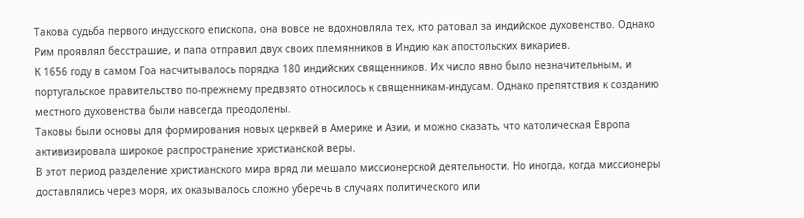Такова судьба первого индусского епископа, она вовсе не вдохновляла тех, кто ратовал за индийское духовенство. Однако Рим проявлял бесстрашие, и папа отправил двух своих племянников в Индию как апостольских викариев.
К 1656 году в самом Гоа насчитывалось порядка 180 индийских священников. Их число явно было незначительным, и португальское правительство по-прежнему предвзято относилось к священникам-индусам. Однако препятствия к созданию местного духовенства были навсегда преодолены.
Таковы были основы для формирования новых церквей в Америке и Азии, и можно сказать, что католическая Европа активизировала широкое распространение христианской веры.
В этот период разделение христианского мира вряд ли мешало миссионерской деятельности. Но иногда, когда миссионеры доставлялись через моря, их оказывалось сложно уберечь в случаях политического или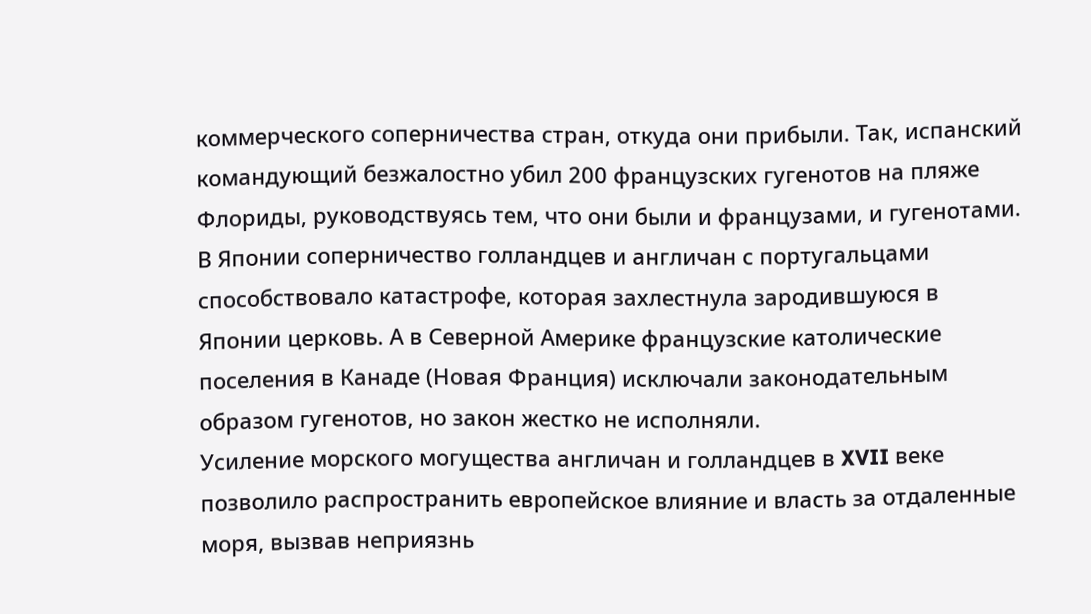коммерческого соперничества стран, откуда они прибыли. Так, испанский командующий безжалостно убил 200 французских гугенотов на пляже Флориды, руководствуясь тем, что они были и французами, и гугенотами.
В Японии соперничество голландцев и англичан с португальцами способствовало катастрофе, которая захлестнула зародившуюся в Японии церковь. А в Северной Америке французские католические поселения в Канаде (Новая Франция) исключали законодательным образом гугенотов, но закон жестко не исполняли.
Усиление морского могущества англичан и голландцев в XVII веке позволило распространить европейское влияние и власть за отдаленные моря, вызвав неприязнь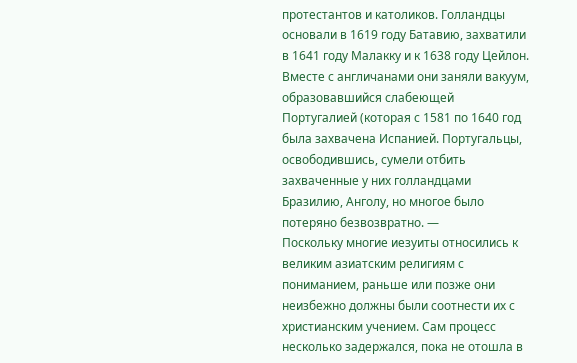протестантов и католиков. Голландцы основали в 1619 году Батавию, захватили в 1641 году Малакку и к 1638 году Цейлон.
Вместе с англичанами они заняли вакуум, образовавшийся слабеющей Португалией (которая с 1581 по 1640 год была захвачена Испанией. Португальцы, освободившись, сумели отбить захваченные у них голландцами Бразилию, Анголу, но многое было потеряно безвозвратно. —
Поскольку многие иезуиты относились к великим азиатским религиям с пониманием, раньше или позже они неизбежно должны были соотнести их с христианским учением. Сам процесс несколько задержался, пока не отошла в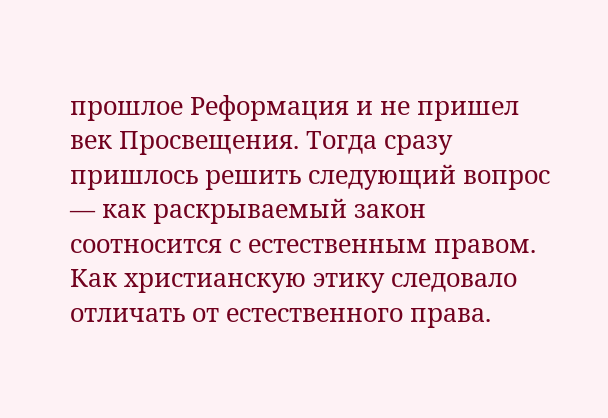прошлое Реформация и не пришел век Просвещения. Тогда сразу пришлось решить следующий вопрос — как раскрываемый закон соотносится с естественным правом. Как христианскую этику следовало отличать от естественного права.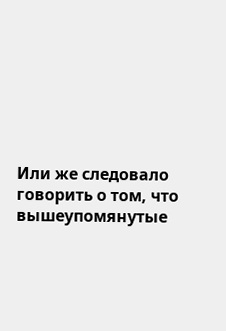Или же следовало говорить о том, что вышеупомянутые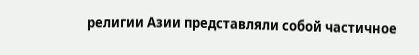религии Азии представляли собой частичное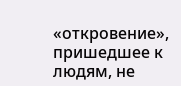«откровение», пришедшее к людям, не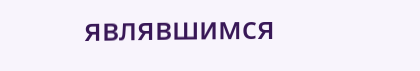являвшимся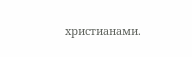христианами.